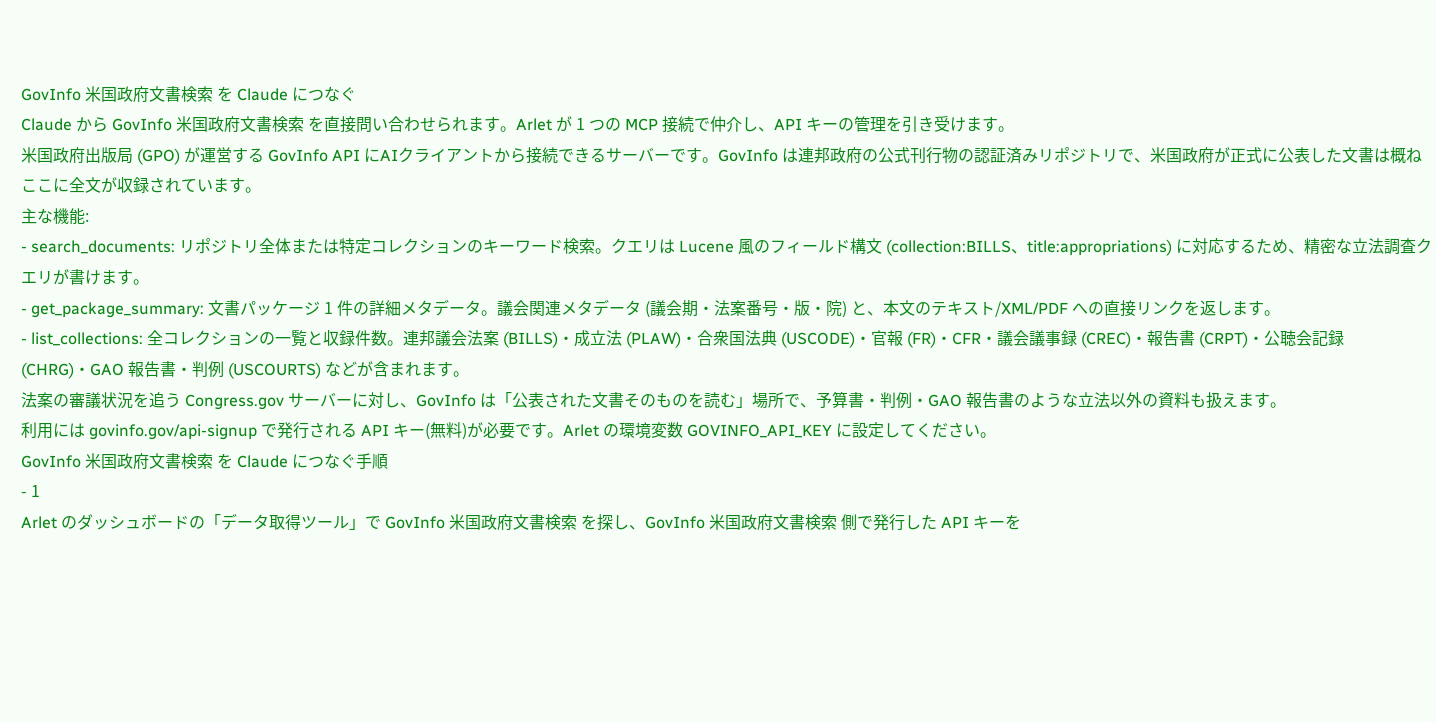GovInfo 米国政府文書検索 を Claude につなぐ
Claude から GovInfo 米国政府文書検索 を直接問い合わせられます。Arlet が 1 つの MCP 接続で仲介し、API キーの管理を引き受けます。
米国政府出版局 (GPO) が運営する GovInfo API にAIクライアントから接続できるサーバーです。GovInfo は連邦政府の公式刊行物の認証済みリポジトリで、米国政府が正式に公表した文書は概ねここに全文が収録されています。
主な機能:
- search_documents: リポジトリ全体または特定コレクションのキーワード検索。クエリは Lucene 風のフィールド構文 (collection:BILLS、title:appropriations) に対応するため、精密な立法調査クエリが書けます。
- get_package_summary: 文書パッケージ 1 件の詳細メタデータ。議会関連メタデータ (議会期・法案番号・版・院) と、本文のテキスト/XML/PDF への直接リンクを返します。
- list_collections: 全コレクションの一覧と収録件数。連邦議会法案 (BILLS)・成立法 (PLAW)・合衆国法典 (USCODE)・官報 (FR)・CFR・議会議事録 (CREC)・報告書 (CRPT)・公聴会記録 (CHRG)・GAO 報告書・判例 (USCOURTS) などが含まれます。
法案の審議状況を追う Congress.gov サーバーに対し、GovInfo は「公表された文書そのものを読む」場所で、予算書・判例・GAO 報告書のような立法以外の資料も扱えます。
利用には govinfo.gov/api-signup で発行される API キー(無料)が必要です。Arlet の環境変数 GOVINFO_API_KEY に設定してください。
GovInfo 米国政府文書検索 を Claude につなぐ手順
- 1
Arlet のダッシュボードの「データ取得ツール」で GovInfo 米国政府文書検索 を探し、GovInfo 米国政府文書検索 側で発行した API キーを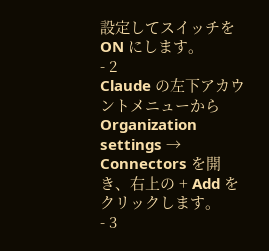設定してスイッチを ON にします。
- 2
Claude の左下アカウントメニューから Organization settings → Connectors を開き、右上の + Add をクリックします。
- 3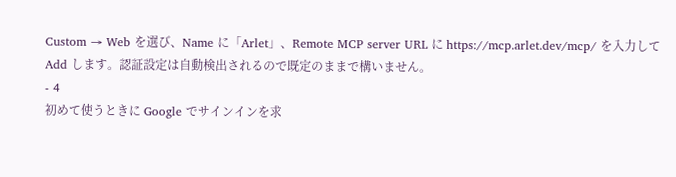Custom → Web を選び、Name に「Arlet」、Remote MCP server URL に https://mcp.arlet.dev/mcp/ を入力して Add します。認証設定は自動検出されるので既定のままで構いません。
- 4
初めて使うときに Google でサインインを求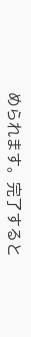められます。完了すると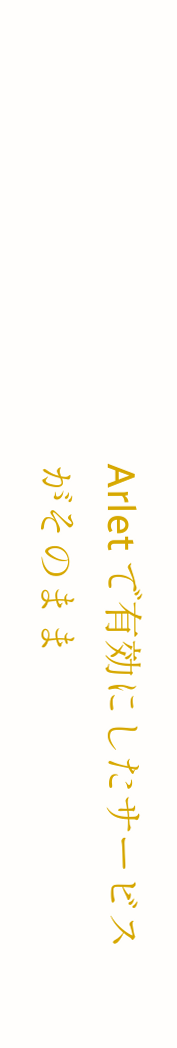Arlet で有効にしたサービスがそのまま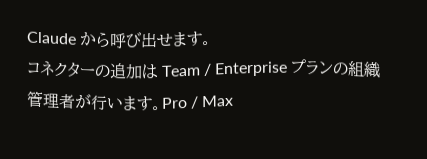Claude から呼び出せます。
コネクターの追加は Team / Enterprise プランの組織管理者が行います。Pro / Max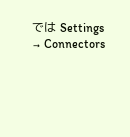では Settings → Connectors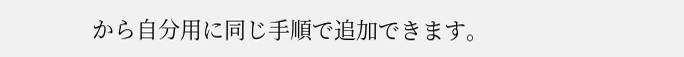から自分用に同じ手順で追加できます。